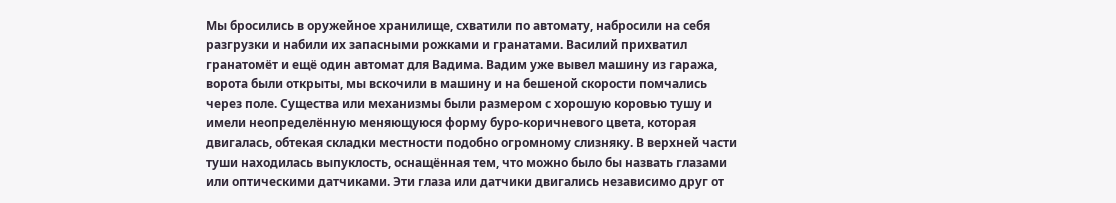Мы бросились в оружейное хранилище, схватили по автомату, набросили на себя разгрузки и набили их запасными рожками и гранатами. Василий прихватил гранатомёт и ещё один автомат для Вадима. Вадим уже вывел машину из гаража, ворота были открыты, мы вскочили в машину и на бешеной скорости помчались через поле. Существа или механизмы были размером с хорошую коровью тушу и имели неопределённую меняющуюся форму буро-коричневого цвета, которая двигалась, обтекая складки местности подобно огромному слизняку. В верхней части туши находилась выпуклость, оснащённая тем, что можно было бы назвать глазами или оптическими датчиками. Эти глаза или датчики двигались независимо друг от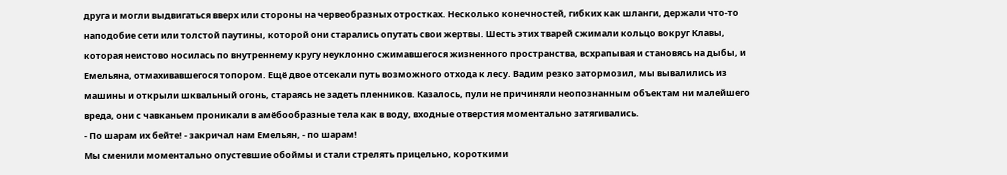друга и могли выдвигаться вверх или стороны на червеобразных отростках. Несколько конечностей, гибких как шланги, держали что-то наподобие сети или толстой паутины, которой они старались опутать свои жертвы. Шесть этих тварей сжимали кольцо вокруг Клавы, которая неистово носилась по внутреннему кругу неуклонно сжимавшегося жизненного пространства, всхрапывая и становясь на дыбы, и Емельяна, отмахивавшегося топором. Ещё двое отсекали путь возможного отхода к лесу. Вадим резко затормозил, мы вывалились из машины и открыли шквальный огонь, стараясь не задеть пленников. Казалось, пули не причиняли неопознанным объектам ни малейшего вреда, они с чавканьем проникали в амёбообразные тела как в воду, входные отверстия моментально затягивались.
- По шарам их бейте! - закричал нам Емельян, - по шарам!
Мы сменили моментально опустевшие обоймы и стали стрелять прицельно, короткими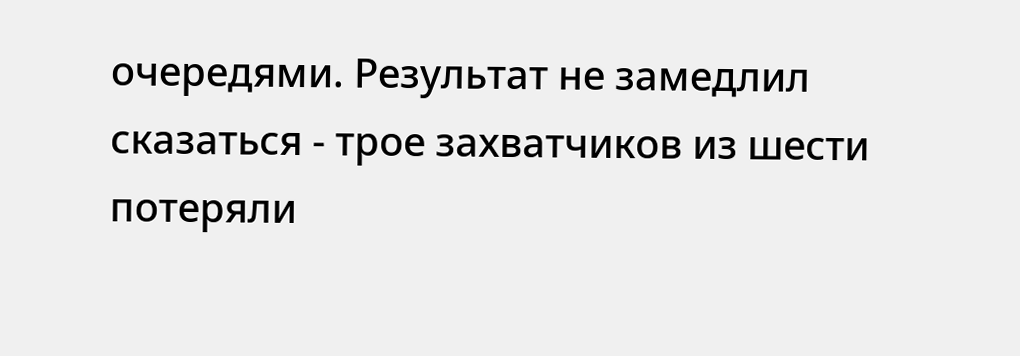очередями. Результат не замедлил сказаться - трое захватчиков из шести потеряли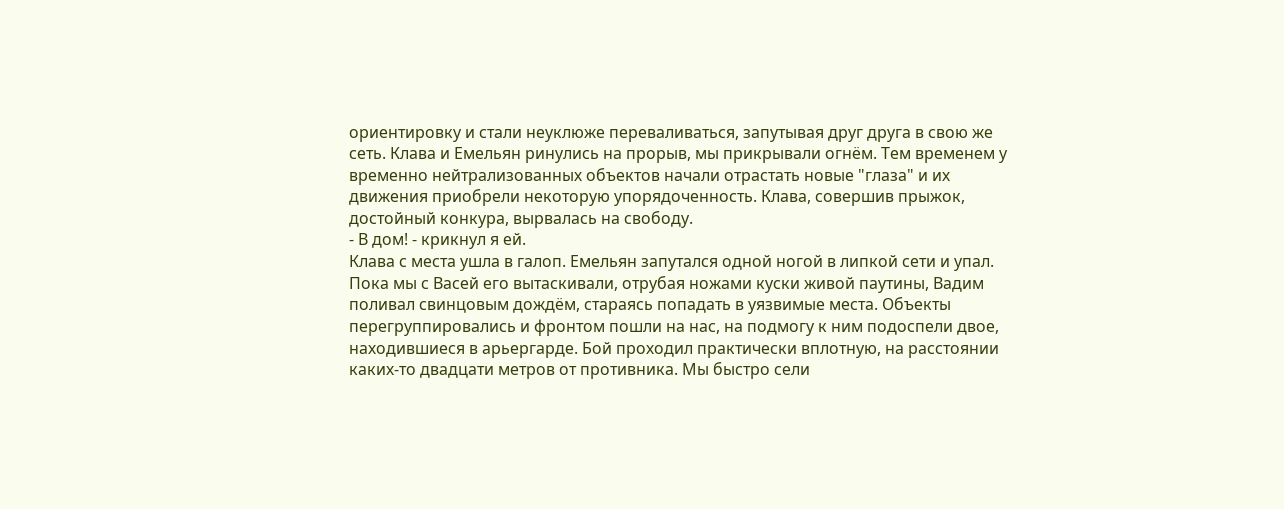ориентировку и стали неуклюже переваливаться, запутывая друг друга в свою же сеть. Клава и Емельян ринулись на прорыв, мы прикрывали огнём. Тем временем у временно нейтрализованных объектов начали отрастать новые "глаза" и их движения приобрели некоторую упорядоченность. Клава, совершив прыжок, достойный конкура, вырвалась на свободу.
- В дом! - крикнул я ей.
Клава с места ушла в галоп. Емельян запутался одной ногой в липкой сети и упал. Пока мы с Васей его вытаскивали, отрубая ножами куски живой паутины, Вадим поливал свинцовым дождём, стараясь попадать в уязвимые места. Объекты перегруппировались и фронтом пошли на нас, на подмогу к ним подоспели двое, находившиеся в арьергарде. Бой проходил практически вплотную, на расстоянии каких-то двадцати метров от противника. Мы быстро сели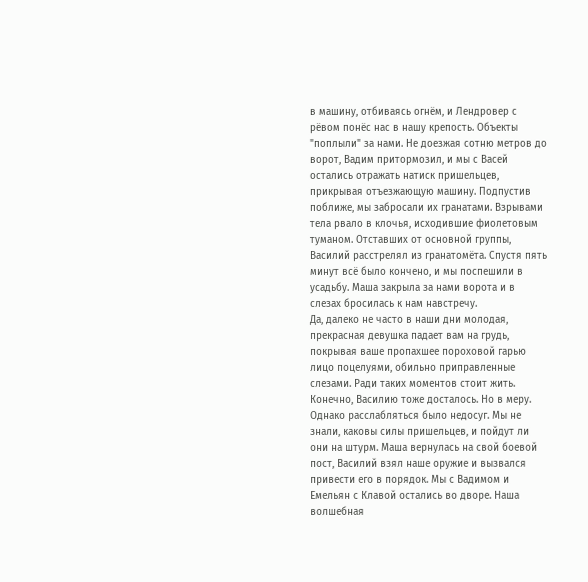в машину, отбиваясь огнём, и Лендровер с рёвом понёс нас в нашу крепость. Объекты "поплыли" за нами. Не доезжая сотню метров до ворот, Вадим притормозил, и мы с Васей остались отражать натиск пришельцев, прикрывая отъезжающую машину. Подпустив поближе, мы забросали их гранатами. Взрывами тела рвало в клочья, исходившие фиолетовым туманом. Отставших от основной группы, Василий расстрелял из гранатомёта. Спустя пять минут всё было кончено, и мы поспешили в усадьбу. Маша закрыла за нами ворота и в слезах бросилась к нам навстречу.
Да, далеко не часто в наши дни молодая, прекрасная девушка падает вам на грудь, покрывая ваше пропахшее пороховой гарью лицо поцелуями, обильно приправленные слезами. Ради таких моментов стоит жить. Конечно, Василию тоже досталось. Но в меру.
Однако расслабляться было недосуг. Мы не знали, каковы силы пришельцев, и пойдут ли они на штурм. Маша вернулась на свой боевой пост, Василий взял наше оружие и вызвался привести его в порядок. Мы с Вадимом и Емельян с Клавой остались во дворе. Наша волшебная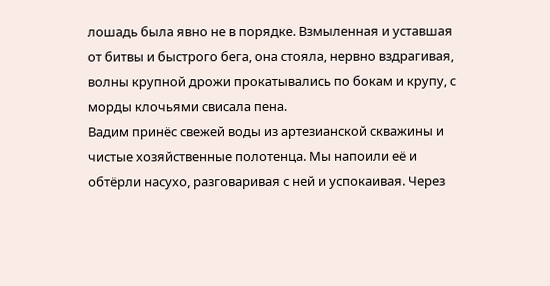лошадь была явно не в порядке. Взмыленная и уставшая от битвы и быстрого бега, она стояла, нервно вздрагивая, волны крупной дрожи прокатывались по бокам и крупу, с морды клочьями свисала пена.
Вадим принёс свежей воды из артезианской скважины и чистые хозяйственные полотенца. Мы напоили её и обтёрли насухо, разговаривая с ней и успокаивая. Через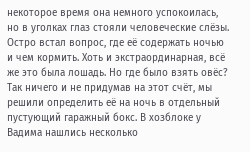некоторое время она немного успокоилась, но в уголках глаз стояли человеческие слёзы. Остро встал вопрос, где её содержать ночью и чем кормить. Хоть и экстраординарная, всё же это была лошадь. Но где было взять овёс? Так ничего и не придумав на этот счёт, мы решили определить её на ночь в отдельный пустующий гаражный бокс. В хозблоке у Вадима нашлись несколько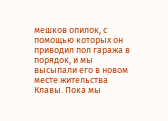мешков опилок, с помощью которых он приводил пол гаража в порядок, и мы высыпали его в новом месте жительства Клавы. Пока мы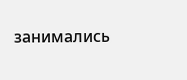занимались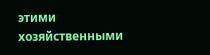этими хозяйственными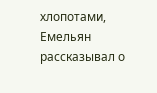хлопотами, Емельян рассказывал о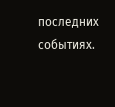последних событиях.